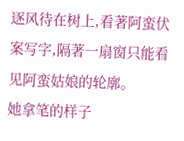逐风待在树上,看著阿蛮伏案写字,隔著一扇窗只能看见阿蛮姑娘的轮廓。
她拿笔的样子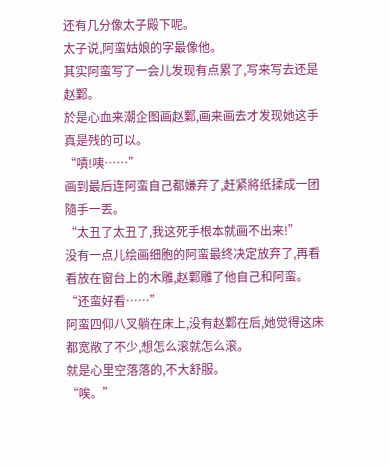还有几分像太子殿下呢。
太子说,阿蛮姑娘的字最像他。
其实阿蛮写了一会儿发现有点累了,写来写去还是赵鄴。
於是心血来潮企图画赵鄴,画来画去才发现她这手真是残的可以。
“嘖!咦……”
画到最后连阿蛮自己都嫌弃了,赶紧將纸揉成一团隨手一丟。
“太丑了太丑了,我这死手根本就画不出来!”
没有一点儿绘画细胞的阿蛮最终决定放弃了,再看看放在窗台上的木雕,赵鄴雕了他自己和阿蛮。
“还蛮好看……”
阿蛮四仰八叉躺在床上,没有赵鄴在后,她觉得这床都宽敞了不少,想怎么滚就怎么滚。
就是心里空落落的,不大舒服。
“唉。”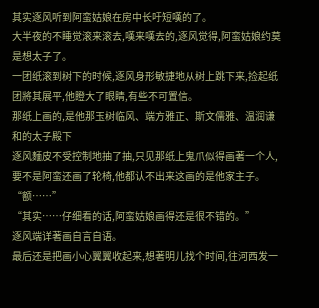其实逐风听到阿蛮姑娘在房中长吁短嘆的了。
大半夜的不睡觉滚来滚去,嘆来嘆去的,逐风觉得,阿蛮姑娘约莫是想太子了。
一团纸滚到树下的时候,逐风身形敏捷地从树上跳下来,捡起纸团將其展平,他瞪大了眼睛,有些不可置信。
那纸上画的,是他那玉树临风、端方雅正、斯文儒雅、温润谦和的太子殿下
逐风麵皮不受控制地抽了抽,只见那纸上鬼爪似得画著一个人,要不是阿蛮还画了轮椅,他都认不出来这画的是他家主子。
“额……”
“其实……仔细看的话,阿蛮姑娘画得还是很不错的。”
逐风端详著画自言自语。
最后还是把画小心翼翼收起来,想著明儿找个时间,往河西发一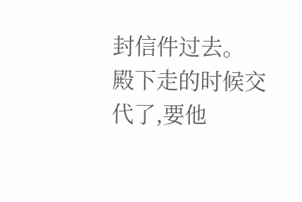封信件过去。
殿下走的时候交代了,要他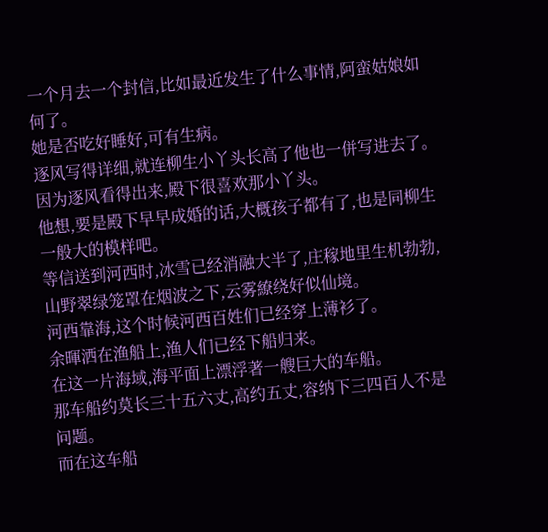一个月去一个封信,比如最近发生了什么事情,阿蛮姑娘如何了。
她是否吃好睡好,可有生病。
逐风写得详细,就连柳生小丫头长高了他也一併写进去了。
因为逐风看得出来,殿下很喜欢那小丫头。
他想,要是殿下早早成婚的话,大概孩子都有了,也是同柳生一般大的模样吧。
等信送到河西时,冰雪已经消融大半了,庄稼地里生机勃勃,山野翠绿笼罩在烟波之下,云雾繚绕好似仙境。
河西靠海,这个时候河西百姓们已经穿上薄衫了。
余暉洒在渔船上,渔人们已经下船归来。
在这一片海域,海平面上漂浮著一艘巨大的车船。
那车船约莫长三十五六丈,高约五丈,容纳下三四百人不是问题。
而在这车船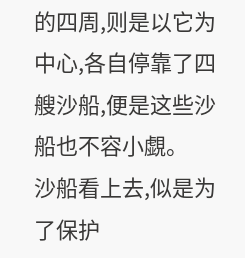的四周,则是以它为中心,各自停靠了四艘沙船,便是这些沙船也不容小覷。
沙船看上去,似是为了保护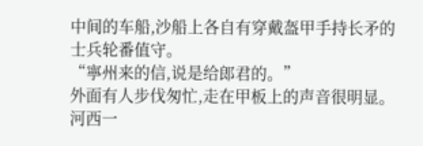中间的车船,沙船上各自有穿戴盔甲手持长矛的士兵轮番值守。
“寧州来的信,说是给郎君的。”
外面有人步伐匆忙,走在甲板上的声音很明显。
河西一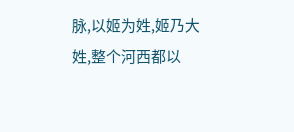脉,以姬为姓,姬乃大姓,整个河西都以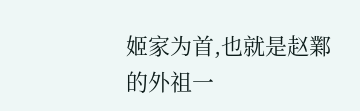姬家为首,也就是赵鄴的外祖一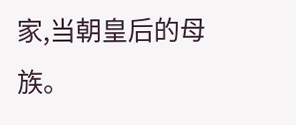家,当朝皇后的母族。